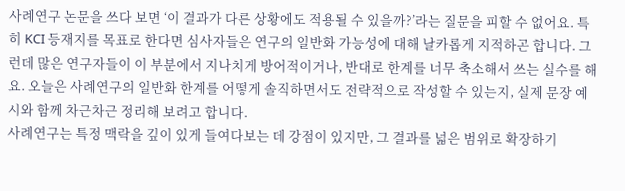사례연구 논문을 쓰다 보면 ‘이 결과가 다른 상황에도 적용될 수 있을까?’라는 질문을 피할 수 없어요. 특히 KCI 등재지를 목표로 한다면 심사자들은 연구의 일반화 가능성에 대해 날카롭게 지적하곤 합니다. 그런데 많은 연구자들이 이 부분에서 지나치게 방어적이거나, 반대로 한계를 너무 축소해서 쓰는 실수를 해요. 오늘은 사례연구의 일반화 한계를 어떻게 솔직하면서도 전략적으로 작성할 수 있는지, 실제 문장 예시와 함께 차근차근 정리해 보려고 합니다.
사례연구는 특정 맥락을 깊이 있게 들여다보는 데 강점이 있지만, 그 결과를 넓은 범위로 확장하기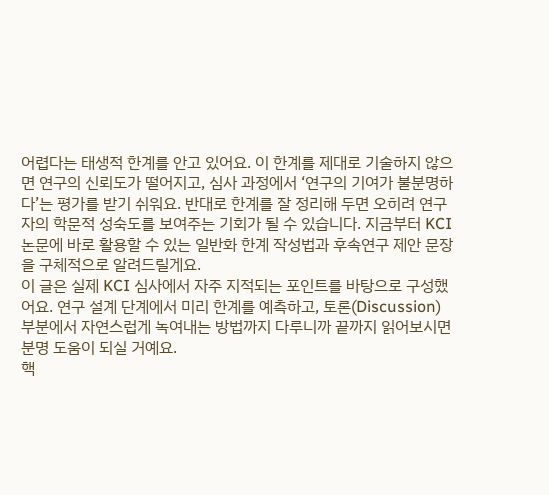어렵다는 태생적 한계를 안고 있어요. 이 한계를 제대로 기술하지 않으면 연구의 신뢰도가 떨어지고, 심사 과정에서 ‘연구의 기여가 불분명하다’는 평가를 받기 쉬워요. 반대로 한계를 잘 정리해 두면 오히려 연구자의 학문적 성숙도를 보여주는 기회가 될 수 있습니다. 지금부터 KCI 논문에 바로 활용할 수 있는 일반화 한계 작성법과 후속연구 제안 문장을 구체적으로 알려드릴게요.
이 글은 실제 KCI 심사에서 자주 지적되는 포인트를 바탕으로 구성했어요. 연구 설계 단계에서 미리 한계를 예측하고, 토론(Discussion) 부분에서 자연스럽게 녹여내는 방법까지 다루니까 끝까지 읽어보시면 분명 도움이 되실 거예요.
핵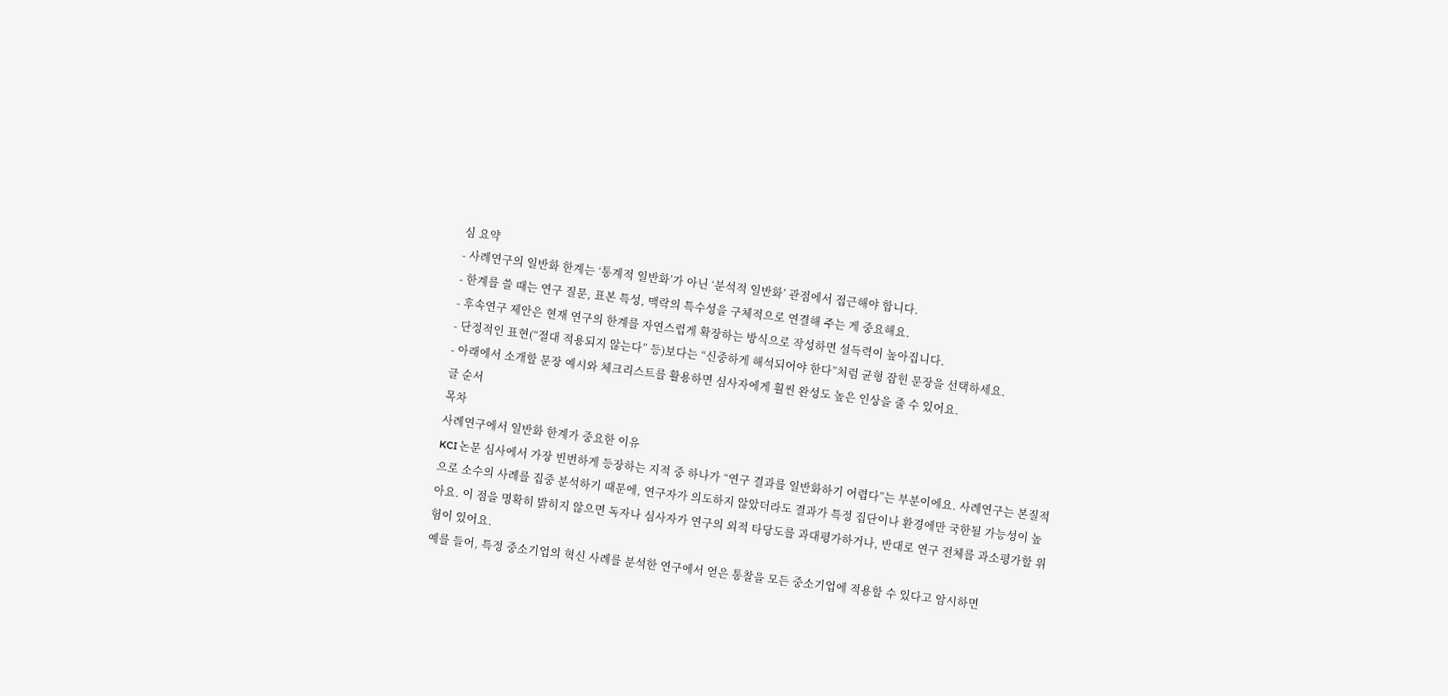심 요약
- 사례연구의 일반화 한계는 ‘통계적 일반화’가 아닌 ‘분석적 일반화’ 관점에서 접근해야 합니다.
- 한계를 쓸 때는 연구 질문, 표본 특성, 맥락의 특수성을 구체적으로 연결해 주는 게 중요해요.
- 후속연구 제안은 현재 연구의 한계를 자연스럽게 확장하는 방식으로 작성하면 설득력이 높아집니다.
- 단정적인 표현(“절대 적용되지 않는다” 등)보다는 “신중하게 해석되어야 한다”처럼 균형 잡힌 문장을 선택하세요.
- 아래에서 소개할 문장 예시와 체크리스트를 활용하면 심사자에게 훨씬 완성도 높은 인상을 줄 수 있어요.
글 순서
목차
사례연구에서 일반화 한계가 중요한 이유
KCI 논문 심사에서 가장 빈번하게 등장하는 지적 중 하나가 “연구 결과를 일반화하기 어렵다”는 부분이에요. 사례연구는 본질적으로 소수의 사례를 집중 분석하기 때문에, 연구자가 의도하지 않았더라도 결과가 특정 집단이나 환경에만 국한될 가능성이 높아요. 이 점을 명확히 밝히지 않으면 독자나 심사자가 연구의 외적 타당도를 과대평가하거나, 반대로 연구 전체를 과소평가할 위험이 있어요.
예를 들어, 특정 중소기업의 혁신 사례를 분석한 연구에서 얻은 통찰을 모든 중소기업에 적용할 수 있다고 암시하면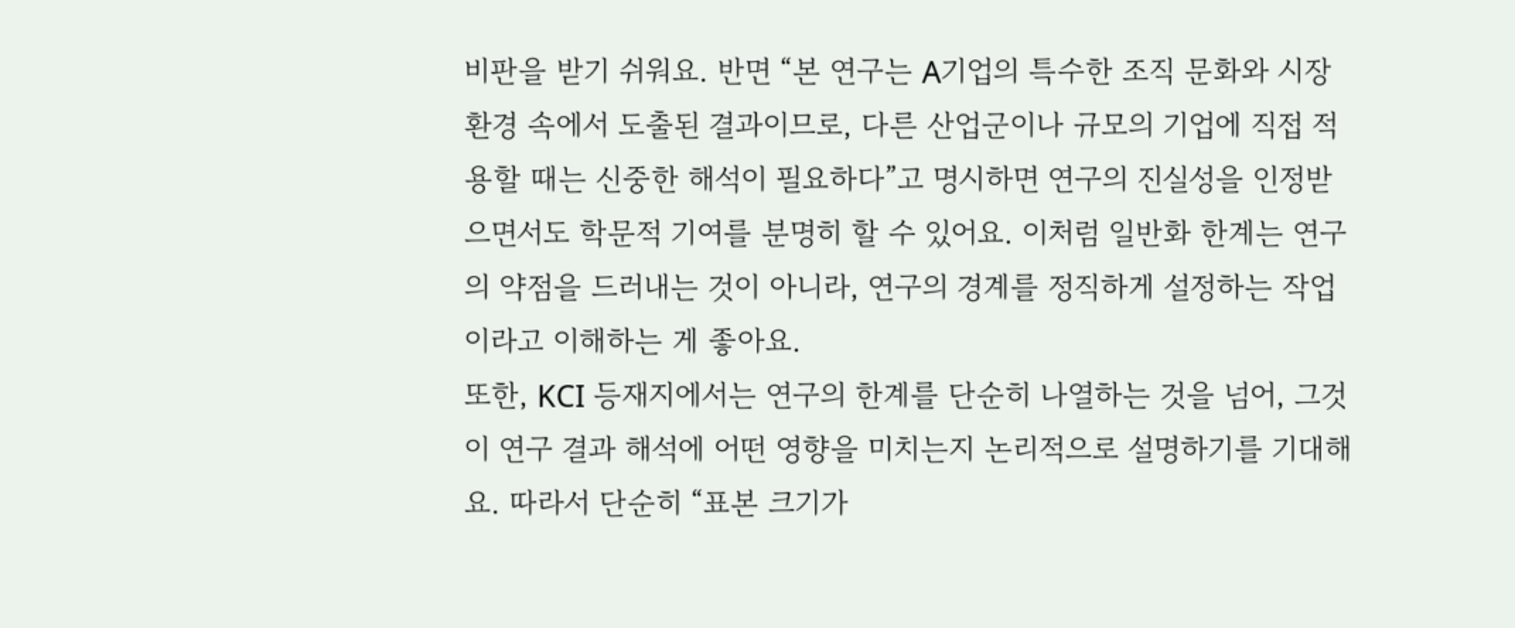비판을 받기 쉬워요. 반면 “본 연구는 A기업의 특수한 조직 문화와 시장 환경 속에서 도출된 결과이므로, 다른 산업군이나 규모의 기업에 직접 적용할 때는 신중한 해석이 필요하다”고 명시하면 연구의 진실성을 인정받으면서도 학문적 기여를 분명히 할 수 있어요. 이처럼 일반화 한계는 연구의 약점을 드러내는 것이 아니라, 연구의 경계를 정직하게 설정하는 작업이라고 이해하는 게 좋아요.
또한, KCI 등재지에서는 연구의 한계를 단순히 나열하는 것을 넘어, 그것이 연구 결과 해석에 어떤 영향을 미치는지 논리적으로 설명하기를 기대해요. 따라서 단순히 “표본 크기가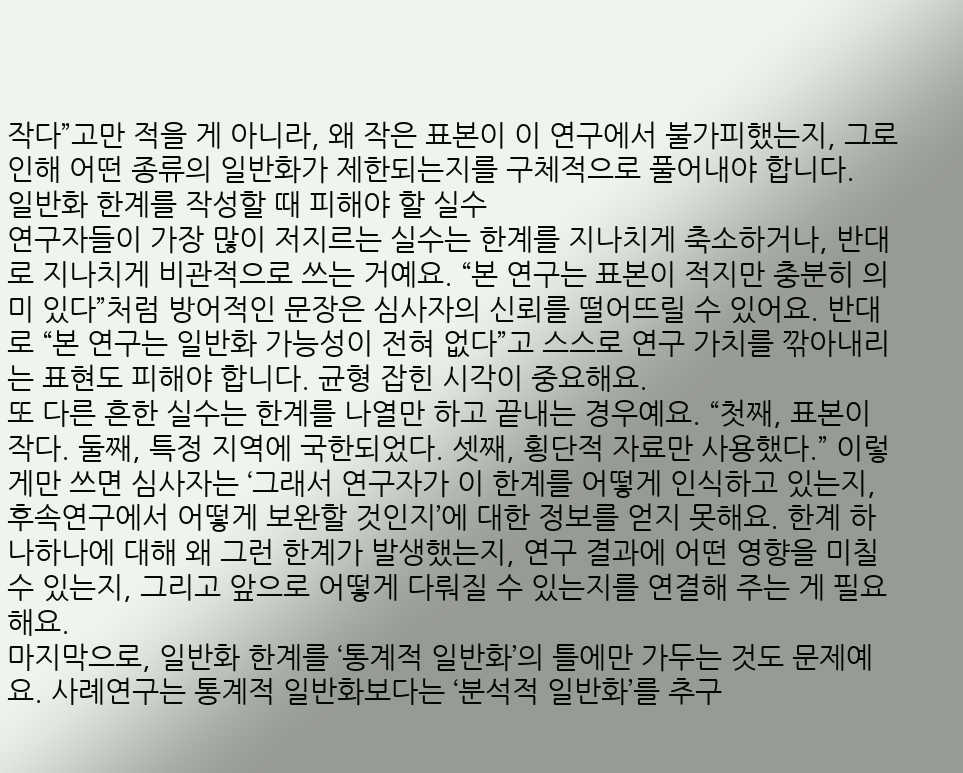작다”고만 적을 게 아니라, 왜 작은 표본이 이 연구에서 불가피했는지, 그로 인해 어떤 종류의 일반화가 제한되는지를 구체적으로 풀어내야 합니다.
일반화 한계를 작성할 때 피해야 할 실수
연구자들이 가장 많이 저지르는 실수는 한계를 지나치게 축소하거나, 반대로 지나치게 비관적으로 쓰는 거예요. “본 연구는 표본이 적지만 충분히 의미 있다”처럼 방어적인 문장은 심사자의 신뢰를 떨어뜨릴 수 있어요. 반대로 “본 연구는 일반화 가능성이 전혀 없다”고 스스로 연구 가치를 깎아내리는 표현도 피해야 합니다. 균형 잡힌 시각이 중요해요.
또 다른 흔한 실수는 한계를 나열만 하고 끝내는 경우예요. “첫째, 표본이 작다. 둘째, 특정 지역에 국한되었다. 셋째, 횡단적 자료만 사용했다.” 이렇게만 쓰면 심사자는 ‘그래서 연구자가 이 한계를 어떻게 인식하고 있는지, 후속연구에서 어떻게 보완할 것인지’에 대한 정보를 얻지 못해요. 한계 하나하나에 대해 왜 그런 한계가 발생했는지, 연구 결과에 어떤 영향을 미칠 수 있는지, 그리고 앞으로 어떻게 다뤄질 수 있는지를 연결해 주는 게 필요해요.
마지막으로, 일반화 한계를 ‘통계적 일반화’의 틀에만 가두는 것도 문제예요. 사례연구는 통계적 일반화보다는 ‘분석적 일반화’를 추구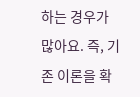하는 경우가 많아요. 즉, 기존 이론을 확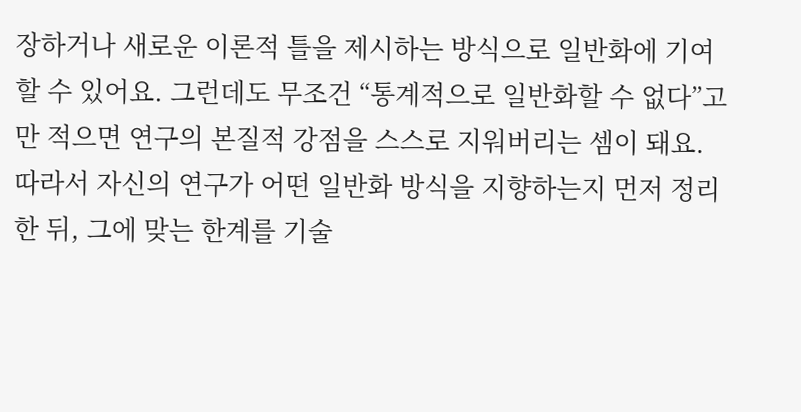장하거나 새로운 이론적 틀을 제시하는 방식으로 일반화에 기여할 수 있어요. 그런데도 무조건 “통계적으로 일반화할 수 없다”고만 적으면 연구의 본질적 강점을 스스로 지워버리는 셈이 돼요. 따라서 자신의 연구가 어떤 일반화 방식을 지향하는지 먼저 정리한 뒤, 그에 맞는 한계를 기술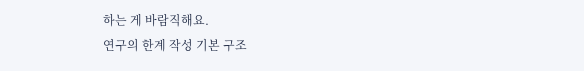하는 게 바람직해요.
연구의 한계 작성 기본 구조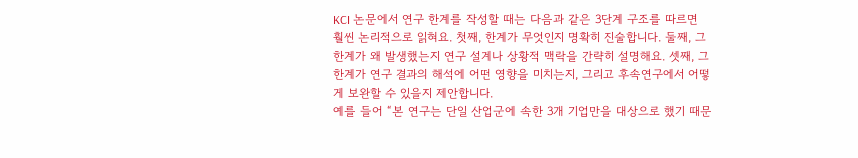KCI 논문에서 연구 한계를 작성할 때는 다음과 같은 3단계 구조를 따르면 훨씬 논리적으로 읽혀요. 첫째, 한계가 무엇인지 명확히 진술합니다. 둘째, 그 한계가 왜 발생했는지 연구 설계나 상황적 맥락을 간략히 설명해요. 셋째, 그 한계가 연구 결과의 해석에 어떤 영향을 미치는지, 그리고 후속연구에서 어떻게 보완할 수 있을지 제안합니다.
예를 들어 “본 연구는 단일 산업군에 속한 3개 기업만을 대상으로 했기 때문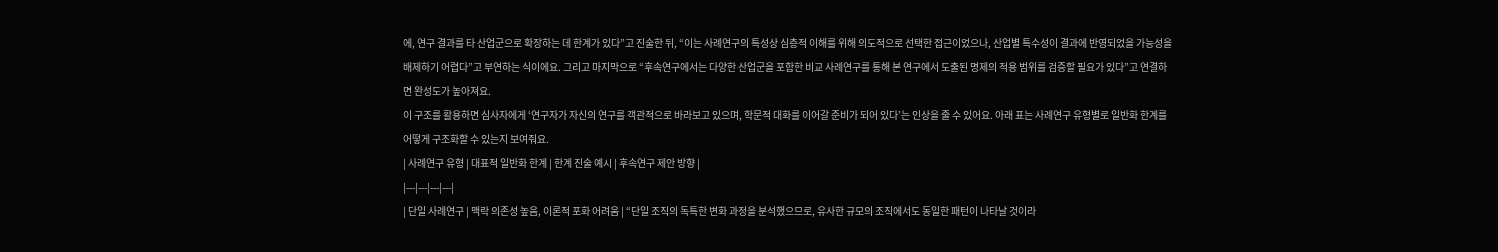에, 연구 결과를 타 산업군으로 확장하는 데 한계가 있다”고 진술한 뒤, “이는 사례연구의 특성상 심층적 이해를 위해 의도적으로 선택한 접근이었으나, 산업별 특수성이 결과에 반영되었을 가능성을 배제하기 어렵다”고 부연하는 식이에요. 그리고 마지막으로 “후속연구에서는 다양한 산업군을 포함한 비교 사례연구를 통해 본 연구에서 도출된 명제의 적용 범위를 검증할 필요가 있다”고 연결하면 완성도가 높아져요.
이 구조를 활용하면 심사자에게 ‘연구자가 자신의 연구를 객관적으로 바라보고 있으며, 학문적 대화를 이어갈 준비가 되어 있다’는 인상을 줄 수 있어요. 아래 표는 사례연구 유형별로 일반화 한계를 어떻게 구조화할 수 있는지 보여줘요.
| 사례연구 유형 | 대표적 일반화 한계 | 한계 진술 예시 | 후속연구 제안 방향 |
|---|---|---|---|
| 단일 사례연구 | 맥락 의존성 높음, 이론적 포화 어려움 | “단일 조직의 독특한 변화 과정을 분석했으므로, 유사한 규모의 조직에서도 동일한 패턴이 나타날 것이라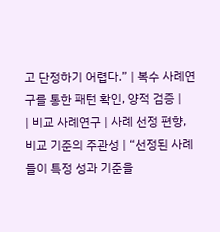고 단정하기 어렵다.” | 복수 사례연구를 통한 패턴 확인, 양적 검증 |
| 비교 사례연구 | 사례 선정 편향, 비교 기준의 주관성 | “선정된 사례들이 특정 성과 기준을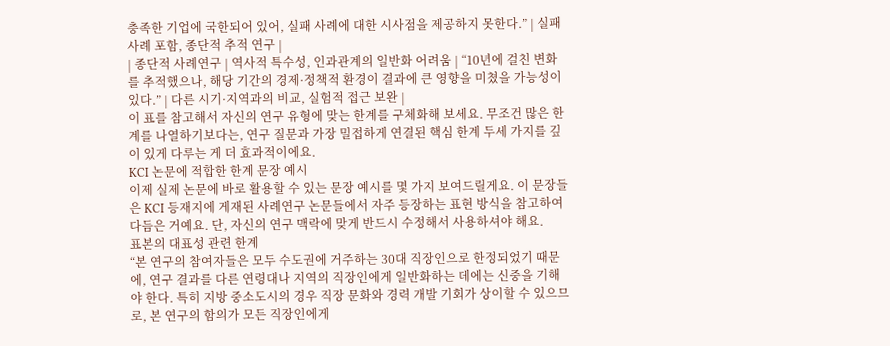충족한 기업에 국한되어 있어, 실패 사례에 대한 시사점을 제공하지 못한다.” | 실패 사례 포함, 종단적 추적 연구 |
| 종단적 사례연구 | 역사적 특수성, 인과관계의 일반화 어려움 | “10년에 걸친 변화를 추적했으나, 해당 기간의 경제·정책적 환경이 결과에 큰 영향을 미쳤을 가능성이 있다.” | 다른 시기·지역과의 비교, 실험적 접근 보완 |
이 표를 참고해서 자신의 연구 유형에 맞는 한계를 구체화해 보세요. 무조건 많은 한계를 나열하기보다는, 연구 질문과 가장 밀접하게 연결된 핵심 한계 두세 가지를 깊이 있게 다루는 게 더 효과적이에요.
KCI 논문에 적합한 한계 문장 예시
이제 실제 논문에 바로 활용할 수 있는 문장 예시를 몇 가지 보여드릴게요. 이 문장들은 KCI 등재지에 게재된 사례연구 논문들에서 자주 등장하는 표현 방식을 참고하여 다듬은 거예요. 단, 자신의 연구 맥락에 맞게 반드시 수정해서 사용하셔야 해요.
표본의 대표성 관련 한계
“본 연구의 참여자들은 모두 수도권에 거주하는 30대 직장인으로 한정되었기 때문에, 연구 결과를 다른 연령대나 지역의 직장인에게 일반화하는 데에는 신중을 기해야 한다. 특히 지방 중소도시의 경우 직장 문화와 경력 개발 기회가 상이할 수 있으므로, 본 연구의 함의가 모든 직장인에게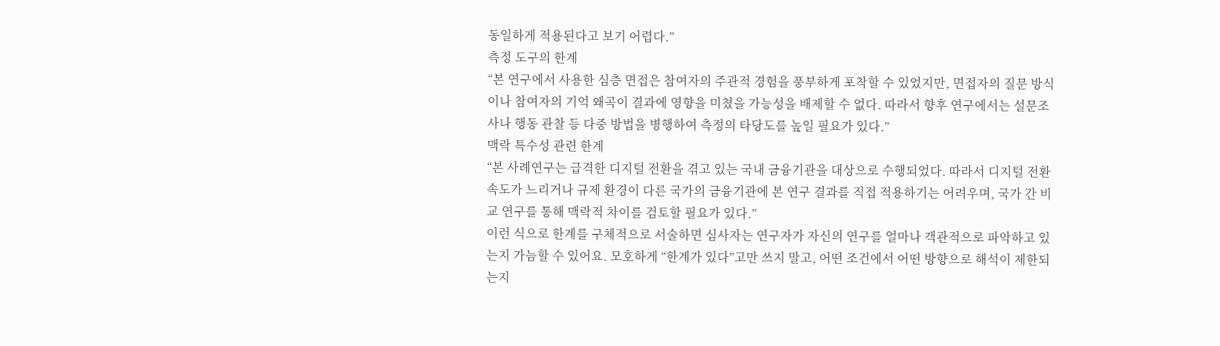동일하게 적용된다고 보기 어렵다.”
측정 도구의 한계
“본 연구에서 사용한 심층 면접은 참여자의 주관적 경험을 풍부하게 포착할 수 있었지만, 면접자의 질문 방식이나 참여자의 기억 왜곡이 결과에 영향을 미쳤을 가능성을 배제할 수 없다. 따라서 향후 연구에서는 설문조사나 행동 관찰 등 다중 방법을 병행하여 측정의 타당도를 높일 필요가 있다.”
맥락 특수성 관련 한계
“본 사례연구는 급격한 디지털 전환을 겪고 있는 국내 금융기관을 대상으로 수행되었다. 따라서 디지털 전환 속도가 느리거나 규제 환경이 다른 국가의 금융기관에 본 연구 결과를 직접 적용하기는 어려우며, 국가 간 비교 연구를 통해 맥락적 차이를 검토할 필요가 있다.”
이런 식으로 한계를 구체적으로 서술하면 심사자는 연구자가 자신의 연구를 얼마나 객관적으로 파악하고 있는지 가늠할 수 있어요. 모호하게 “한계가 있다”고만 쓰지 말고, 어떤 조건에서 어떤 방향으로 해석이 제한되는지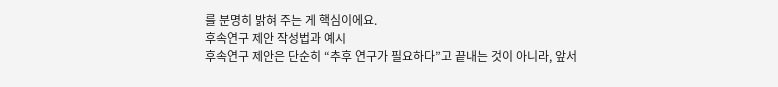를 분명히 밝혀 주는 게 핵심이에요.
후속연구 제안 작성법과 예시
후속연구 제안은 단순히 “추후 연구가 필요하다”고 끝내는 것이 아니라, 앞서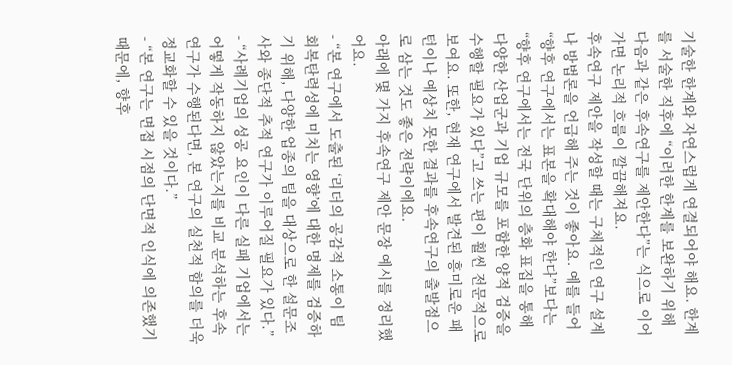기술한 한계와 자연스럽게 연결되어야 해요. 한계를 서술한 직후에 “이러한 한계를 보완하기 위해 다음과 같은 후속연구를 제안한다”는 식으로 이어가면 논리적 흐름이 깔끔해져요.
후속연구 제안을 작성할 때는 구체적인 연구 설계나 방법론을 언급해 주는 것이 좋아요. 예를 들어 “향후 연구에서는 표본을 확대해야 한다”보다는 “향후 연구에서는 전국 단위의 층화 표집을 통해 다양한 산업군과 기업 규모를 포함한 양적 검증을 수행할 필요가 있다”고 쓰는 편이 훨씬 전문적으로 보여요. 또한, 현재 연구에서 발견된 흥미로운 패턴이나 예상치 못한 결과를 후속연구의 출발점으로 삼는 것도 좋은 전략이에요.
아래에 몇 가지 후속연구 제안 문장 예시를 정리했어요.
- “본 연구에서 도출된 ‘리더의 공감적 소통이 팀 회복탄력성에 미치는 영향’에 대한 명제를 검증하기 위해, 다양한 업종의 팀을 대상으로 한 설문조사와 종단적 추적 연구가 이루어질 필요가 있다.”
- “사례기업의 성공 요인이 다른 실패 기업에서는 어떻게 작동하지 않았는지를 비교 분석하는 후속연구가 수행된다면, 본 연구의 실천적 함의를 더욱 정교화할 수 있을 것이다.”
- “본 연구는 면접 시점의 단면적 인식에 의존했기 때문에, 향후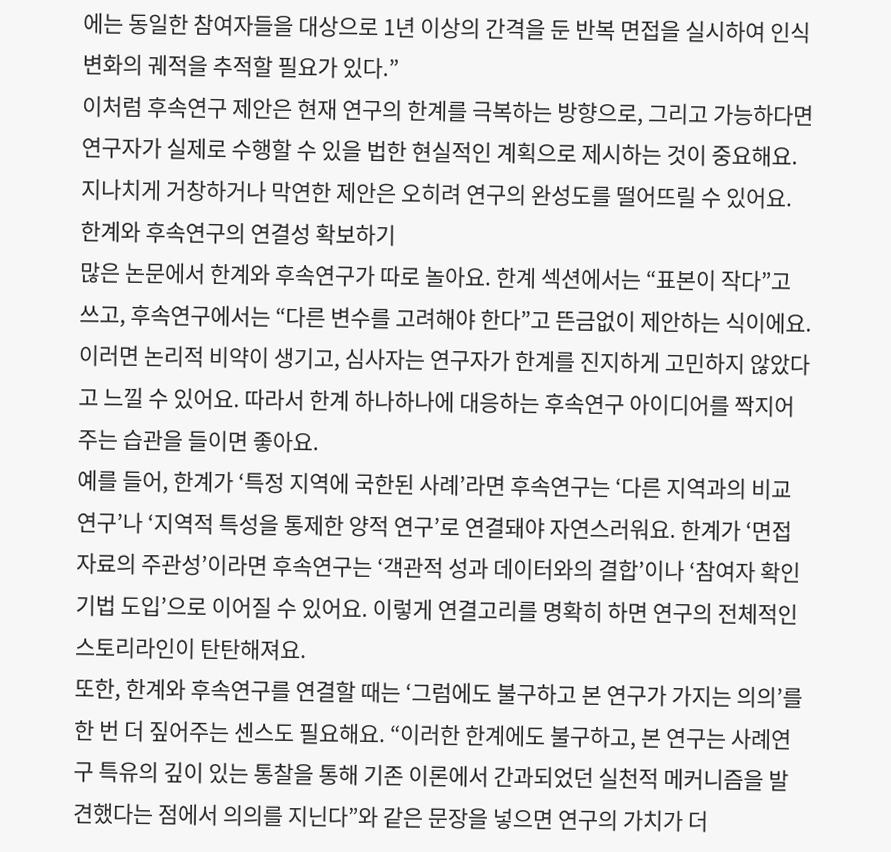에는 동일한 참여자들을 대상으로 1년 이상의 간격을 둔 반복 면접을 실시하여 인식 변화의 궤적을 추적할 필요가 있다.”
이처럼 후속연구 제안은 현재 연구의 한계를 극복하는 방향으로, 그리고 가능하다면 연구자가 실제로 수행할 수 있을 법한 현실적인 계획으로 제시하는 것이 중요해요. 지나치게 거창하거나 막연한 제안은 오히려 연구의 완성도를 떨어뜨릴 수 있어요.
한계와 후속연구의 연결성 확보하기
많은 논문에서 한계와 후속연구가 따로 놀아요. 한계 섹션에서는 “표본이 작다”고 쓰고, 후속연구에서는 “다른 변수를 고려해야 한다”고 뜬금없이 제안하는 식이에요. 이러면 논리적 비약이 생기고, 심사자는 연구자가 한계를 진지하게 고민하지 않았다고 느낄 수 있어요. 따라서 한계 하나하나에 대응하는 후속연구 아이디어를 짝지어 주는 습관을 들이면 좋아요.
예를 들어, 한계가 ‘특정 지역에 국한된 사례’라면 후속연구는 ‘다른 지역과의 비교 연구’나 ‘지역적 특성을 통제한 양적 연구’로 연결돼야 자연스러워요. 한계가 ‘면접 자료의 주관성’이라면 후속연구는 ‘객관적 성과 데이터와의 결합’이나 ‘참여자 확인 기법 도입’으로 이어질 수 있어요. 이렇게 연결고리를 명확히 하면 연구의 전체적인 스토리라인이 탄탄해져요.
또한, 한계와 후속연구를 연결할 때는 ‘그럼에도 불구하고 본 연구가 가지는 의의’를 한 번 더 짚어주는 센스도 필요해요. “이러한 한계에도 불구하고, 본 연구는 사례연구 특유의 깊이 있는 통찰을 통해 기존 이론에서 간과되었던 실천적 메커니즘을 발견했다는 점에서 의의를 지닌다”와 같은 문장을 넣으면 연구의 가치가 더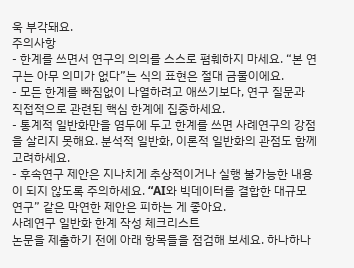욱 부각돼요.
주의사항
- 한계를 쓰면서 연구의 의의를 스스로 폄훼하지 마세요. “본 연구는 아무 의미가 없다”는 식의 표현은 절대 금물이에요.
- 모든 한계를 빠짐없이 나열하려고 애쓰기보다, 연구 질문과 직접적으로 관련된 핵심 한계에 집중하세요.
- 통계적 일반화만을 염두에 두고 한계를 쓰면 사례연구의 강점을 살리지 못해요. 분석적 일반화, 이론적 일반화의 관점도 함께 고려하세요.
- 후속연구 제안은 지나치게 추상적이거나 실행 불가능한 내용이 되지 않도록 주의하세요. “AI와 빅데이터를 결합한 대규모 연구” 같은 막연한 제안은 피하는 게 좋아요.
사례연구 일반화 한계 작성 체크리스트
논문을 제출하기 전에 아래 항목들을 점검해 보세요. 하나하나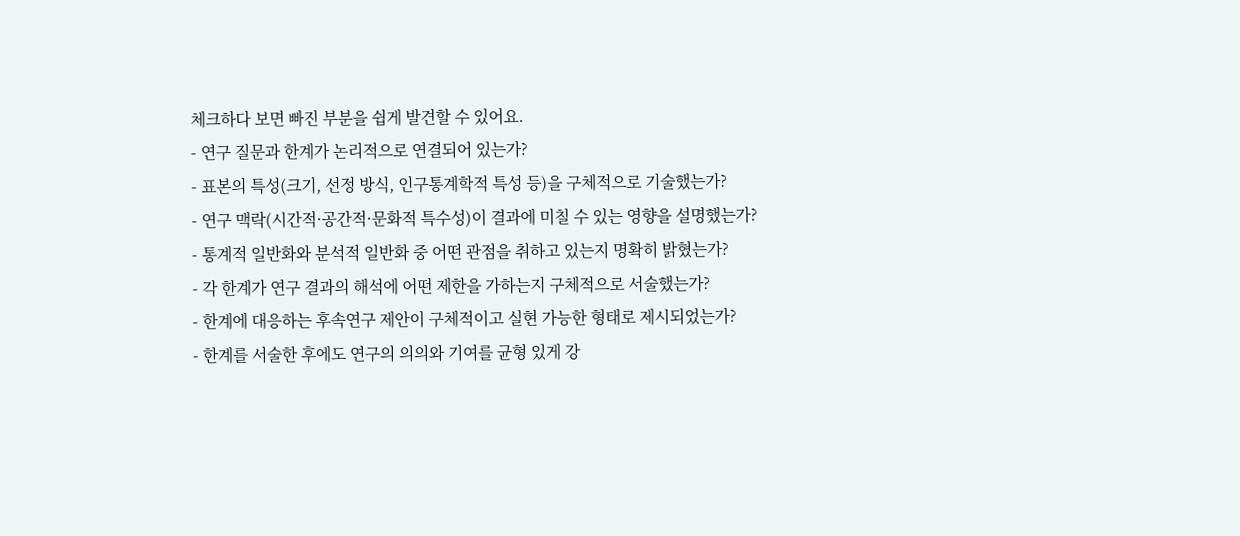체크하다 보면 빠진 부분을 쉽게 발견할 수 있어요.
- 연구 질문과 한계가 논리적으로 연결되어 있는가?
- 표본의 특성(크기, 선정 방식, 인구통계학적 특성 등)을 구체적으로 기술했는가?
- 연구 맥락(시간적·공간적·문화적 특수성)이 결과에 미칠 수 있는 영향을 설명했는가?
- 통계적 일반화와 분석적 일반화 중 어떤 관점을 취하고 있는지 명확히 밝혔는가?
- 각 한계가 연구 결과의 해석에 어떤 제한을 가하는지 구체적으로 서술했는가?
- 한계에 대응하는 후속연구 제안이 구체적이고 실현 가능한 형태로 제시되었는가?
- 한계를 서술한 후에도 연구의 의의와 기여를 균형 있게 강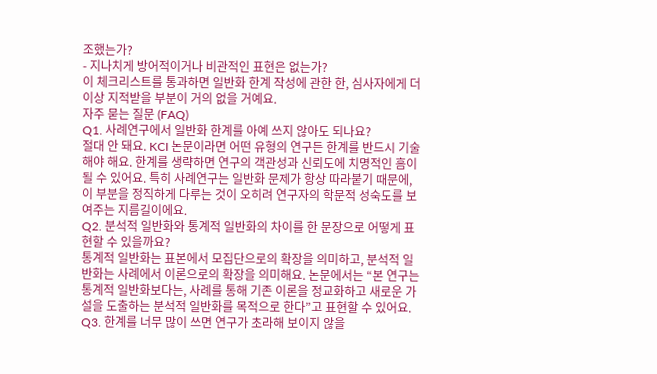조했는가?
- 지나치게 방어적이거나 비관적인 표현은 없는가?
이 체크리스트를 통과하면 일반화 한계 작성에 관한 한, 심사자에게 더 이상 지적받을 부분이 거의 없을 거예요.
자주 묻는 질문 (FAQ)
Q1. 사례연구에서 일반화 한계를 아예 쓰지 않아도 되나요?
절대 안 돼요. KCI 논문이라면 어떤 유형의 연구든 한계를 반드시 기술해야 해요. 한계를 생략하면 연구의 객관성과 신뢰도에 치명적인 흠이 될 수 있어요. 특히 사례연구는 일반화 문제가 항상 따라붙기 때문에, 이 부분을 정직하게 다루는 것이 오히려 연구자의 학문적 성숙도를 보여주는 지름길이에요.
Q2. 분석적 일반화와 통계적 일반화의 차이를 한 문장으로 어떻게 표현할 수 있을까요?
통계적 일반화는 표본에서 모집단으로의 확장을 의미하고, 분석적 일반화는 사례에서 이론으로의 확장을 의미해요. 논문에서는 “본 연구는 통계적 일반화보다는, 사례를 통해 기존 이론을 정교화하고 새로운 가설을 도출하는 분석적 일반화를 목적으로 한다”고 표현할 수 있어요.
Q3. 한계를 너무 많이 쓰면 연구가 초라해 보이지 않을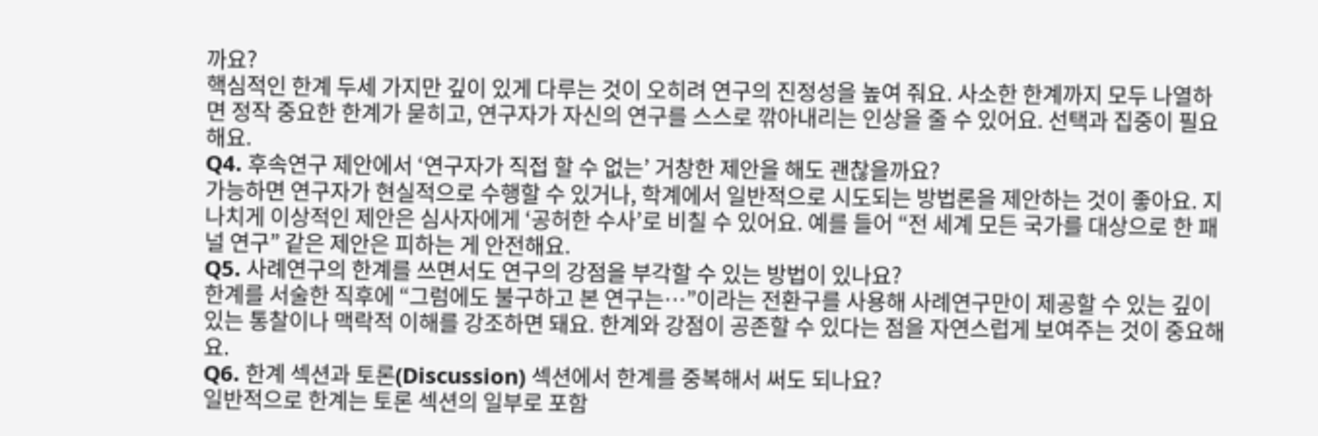까요?
핵심적인 한계 두세 가지만 깊이 있게 다루는 것이 오히려 연구의 진정성을 높여 줘요. 사소한 한계까지 모두 나열하면 정작 중요한 한계가 묻히고, 연구자가 자신의 연구를 스스로 깎아내리는 인상을 줄 수 있어요. 선택과 집중이 필요해요.
Q4. 후속연구 제안에서 ‘연구자가 직접 할 수 없는’ 거창한 제안을 해도 괜찮을까요?
가능하면 연구자가 현실적으로 수행할 수 있거나, 학계에서 일반적으로 시도되는 방법론을 제안하는 것이 좋아요. 지나치게 이상적인 제안은 심사자에게 ‘공허한 수사’로 비칠 수 있어요. 예를 들어 “전 세계 모든 국가를 대상으로 한 패널 연구” 같은 제안은 피하는 게 안전해요.
Q5. 사례연구의 한계를 쓰면서도 연구의 강점을 부각할 수 있는 방법이 있나요?
한계를 서술한 직후에 “그럼에도 불구하고 본 연구는…”이라는 전환구를 사용해 사례연구만이 제공할 수 있는 깊이 있는 통찰이나 맥락적 이해를 강조하면 돼요. 한계와 강점이 공존할 수 있다는 점을 자연스럽게 보여주는 것이 중요해요.
Q6. 한계 섹션과 토론(Discussion) 섹션에서 한계를 중복해서 써도 되나요?
일반적으로 한계는 토론 섹션의 일부로 포함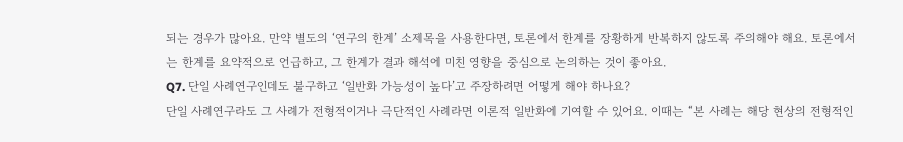되는 경우가 많아요. 만약 별도의 ‘연구의 한계’ 소제목을 사용한다면, 토론에서 한계를 장황하게 반복하지 않도록 주의해야 해요. 토론에서는 한계를 요약적으로 언급하고, 그 한계가 결과 해석에 미친 영향을 중심으로 논의하는 것이 좋아요.
Q7. 단일 사례연구인데도 불구하고 ‘일반화 가능성이 높다’고 주장하려면 어떻게 해야 하나요?
단일 사례연구라도 그 사례가 전형적이거나 극단적인 사례라면 이론적 일반화에 기여할 수 있어요. 이때는 “본 사례는 해당 현상의 전형적인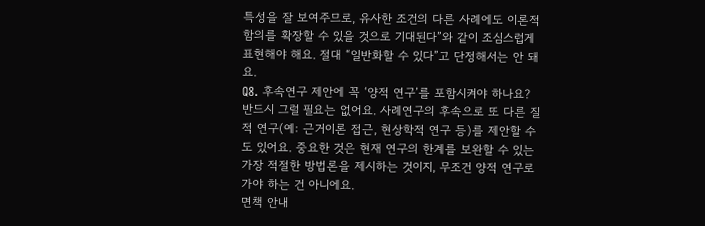특성을 잘 보여주므로, 유사한 조건의 다른 사례에도 이론적 함의를 확장할 수 있을 것으로 기대된다”와 같이 조심스럽게 표현해야 해요. 절대 “일반화할 수 있다”고 단정해서는 안 돼요.
Q8. 후속연구 제안에 꼭 ‘양적 연구’를 포함시켜야 하나요?
반드시 그럴 필요는 없어요. 사례연구의 후속으로 또 다른 질적 연구(예: 근거이론 접근, 현상학적 연구 등)를 제안할 수도 있어요. 중요한 것은 현재 연구의 한계를 보완할 수 있는 가장 적절한 방법론을 제시하는 것이지, 무조건 양적 연구로 가야 하는 건 아니에요.
면책 안내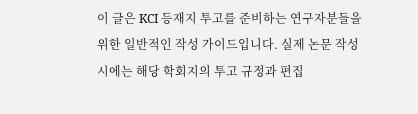이 글은 KCI 등재지 투고를 준비하는 연구자분들을 위한 일반적인 작성 가이드입니다. 실제 논문 작성 시에는 해당 학회지의 투고 규정과 편집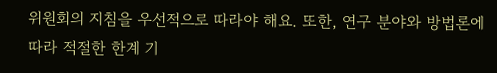위원회의 지침을 우선적으로 따라야 해요. 또한, 연구 분야와 방법론에 따라 적절한 한계 기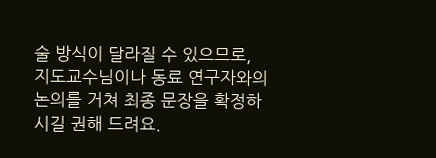술 방식이 달라질 수 있으므로, 지도교수님이나 동료 연구자와의 논의를 거쳐 최종 문장을 확정하시길 권해 드려요.